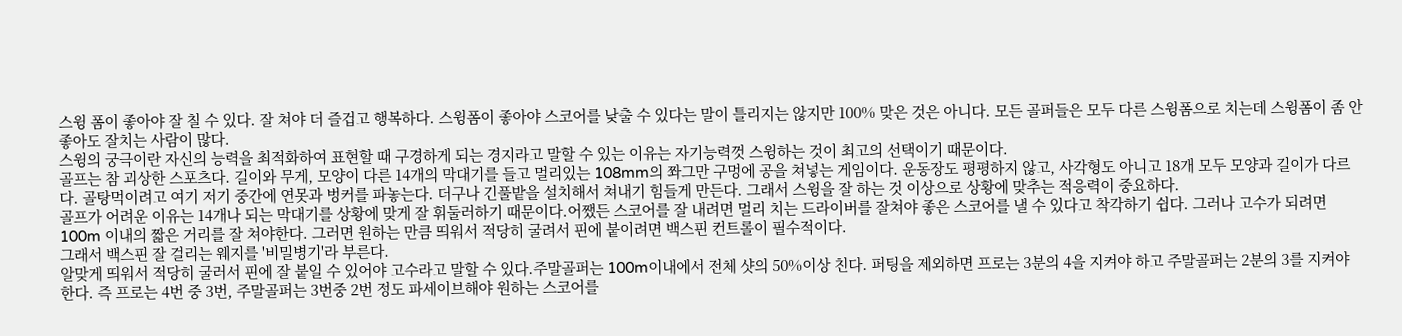스윙 폼이 좋아야 잘 칠 수 있다. 잘 쳐야 더 즐겁고 행복하다. 스윙폼이 좋아야 스코어를 낮출 수 있다는 말이 틀리지는 않지만 100% 맞은 것은 아니다. 모든 골퍼들은 모두 다른 스윙폼으로 치는데 스윙폼이 좀 안좋아도 잘치는 사람이 많다.
스윙의 궁극이란 자신의 능력을 최적화하여 표현할 때 구경하게 되는 경지라고 말할 수 있는 이유는 자기능력껏 스윙하는 것이 최고의 선택이기 때문이다.
골프는 참 괴상한 스포츠다. 길이와 무게, 모양이 다른 14개의 막대기를 들고 멀리있는 108mm의 쫘그만 구멍에 공을 쳐넣는 게임이다. 운동장도 평평하지 않고, 사각형도 아니고 18개 모두 모양과 길이가 다르다. 골탕먹이려고 여기 저기 중간에 연못과 벙커를 파놓는다. 더구나 긴풀밭을 설치해서 쳐내기 힘들게 만든다. 그래서 스윙을 잘 하는 것 이상으로 상황에 맞추는 적응력이 중요하다.
골프가 어려운 이유는 14개나 되는 막대기를 상황에 맞게 잘 휘둘러하기 때문이다.어쨌든 스코어를 잘 내려면 멀리 치는 드라이버를 잘쳐야 좋은 스코어를 낼 수 있다고 착각하기 쉽다. 그러나 고수가 되려면 100m 이내의 짧은 거리를 잘 쳐야한다. 그러면 원하는 만큼 띄워서 적당히 굴려서 핀에 붙이려면 백스핀 컨트롤이 필수적이다.
그래서 백스핀 잘 걸리는 웨지를 '비밀병기'라 부른다.
알맞게 띄워서 적당히 굴러서 핀에 잘 붙일 수 있어야 고수라고 말할 수 있다.주말골퍼는 100m이내에서 전체 샷의 50%이상 친다. 퍼팅을 제외하면 프로는 3분의 4을 지켜야 하고 주말골퍼는 2분의 3를 지켜야 한다. 즉 프로는 4번 중 3번, 주말골퍼는 3번중 2번 정도 파세이브해야 원하는 스코어를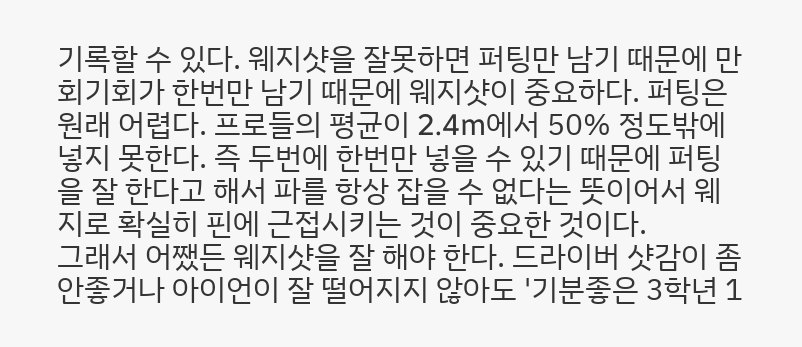기록할 수 있다. 웨지샷을 잘못하면 퍼팅만 남기 때문에 만회기회가 한번만 남기 때문에 웨지샷이 중요하다. 퍼팅은 원래 어렵다. 프로들의 평균이 2.4m에서 50% 정도밖에 넣지 못한다. 즉 두번에 한번만 넣을 수 있기 때문에 퍼팅을 잘 한다고 해서 파를 항상 잡을 수 없다는 뜻이어서 웨지로 확실히 핀에 근접시키는 것이 중요한 것이다.
그래서 어쨌든 웨지샷을 잘 해야 한다. 드라이버 샷감이 좀 안좋거나 아이언이 잘 떨어지지 않아도 '기분좋은 3학년 1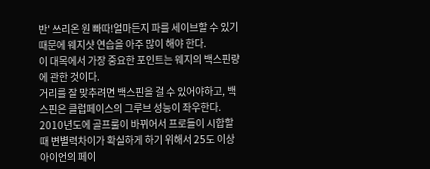반' 쓰리온 원 빠따!얼마든지 파를 세이브할 수 있기 때문에 웨지샷 연습을 아주 많이 해야 한다.
이 대목에서 가장 중요한 포인트는 웨지의 백스핀량에 관한 것이다.
거리를 잘 맞추려면 백스핀을 걸 수 있어야하고, 백스핀은 클럽페이스의 그루브 성능이 좌우한다.
2010년도에 골프룰이 바뀌어서 프로들이 시합할 때 변별력차이가 확실하게 하기 위해서 25도 이상 아이언의 페이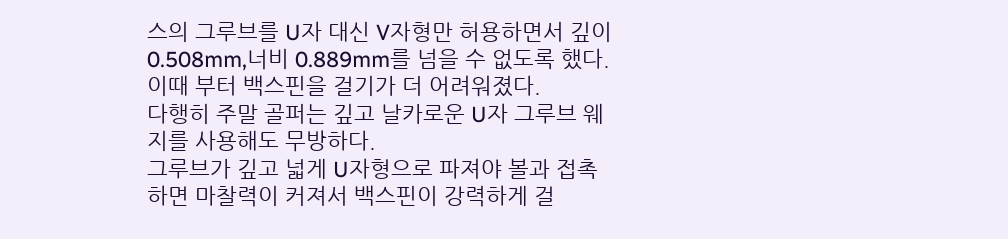스의 그루브를 U자 대신 V자형만 허용하면서 깊이 0.508mm,너비 0.889mm를 넘을 수 없도록 했다.
이때 부터 백스핀을 걸기가 더 어려워졌다.
다행히 주말 골퍼는 깊고 날카로운 U자 그루브 웨지를 사용해도 무방하다.
그루브가 깊고 넓게 U자형으로 파져야 볼과 접촉하면 마찰력이 커져서 백스핀이 강력하게 걸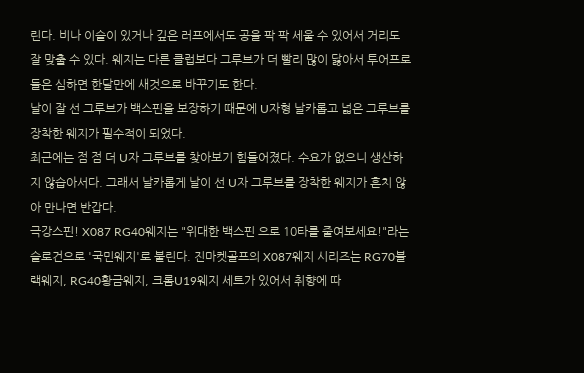린다. 비나 이슬이 있거나 깊은 러프에서도 공을 팍 팍 세울 수 있어서 거리도 잘 맞출 수 있다. 웨지는 다른 클럽보다 그루브가 더 빨리 많이 닳아서 투어프로들은 심하면 한달만에 새것으로 바꾸기도 한다.
날이 잘 선 그루브가 백스핀을 보장하기 때문에 U자형 날카롭고 넓은 그루브를 장착한 웨지가 필수적이 되었다.
최근에는 점 점 더 U자 그루브를 찾아보기 힘들어졌다. 수요가 없으니 생산하지 않습아서다. 그래서 날카롭게 날이 선 U자 그루브를 장착한 웨지가 흔치 않아 만나면 반갑다.
극강스핀! X087 RG40웨지는 "위대한 백스핀 으로 10타를 줄여보세요!"라는 슬로건으로 '국민웨지'로 불린다. 진마켓골프의 X087웨지 시리즈는 RG70블랙웨지, RG40황금웨지, 크롬U19웨지 세트가 있어서 취향에 따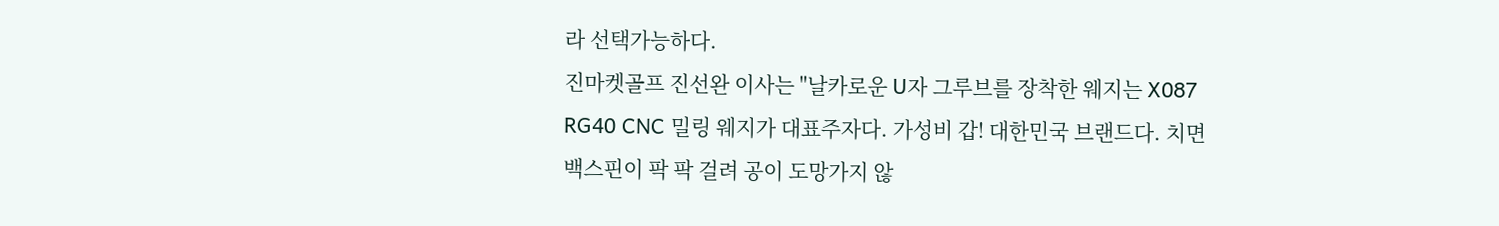라 선택가능하다.
진마켓골프 진선완 이사는 "날카로운 U자 그루브를 장착한 웨지는 X087 RG40 CNC 밀링 웨지가 대표주자다. 가성비 갑! 대한민국 브랜드다. 치면 백스핀이 팍 팍 걸려 공이 도망가지 않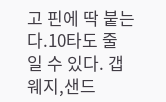고 핀에 딱 붙는다.10타도 줄 일 수 있다. 갭웨지,샌드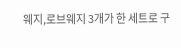웨지,로브웨지 3개가 한 세트로 구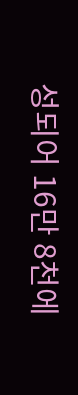성되어 16만 8천에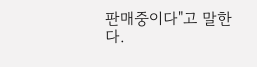판매중이다"고 말한다.